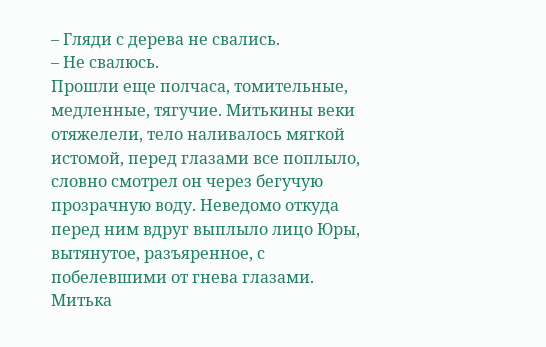– Гляди с дерева не свались.
– Не свалюсь.
Прошли еще полчаса, томительные, медленные, тягучие. Митькины веки отяжелели, тело наливалось мягкой истомой, перед глазами все поплыло, словно смотрел он через бегучую прозрачную воду. Неведомо откуда перед ним вдруг выплыло лицо Юры, вытянутое, разъяренное, с побелевшими от гнева глазами. Митька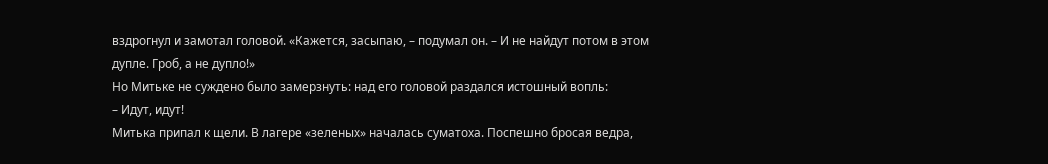вздрогнул и замотал головой. «Кажется, засыпаю, – подумал он. – И не найдут потом в этом дупле. Гроб, а не дупло!»
Но Митьке не суждено было замерзнуть: над его головой раздался истошный вопль:
– Идут, идут!
Митька припал к щели. В лагере «зеленых» началась суматоха. Поспешно бросая ведра,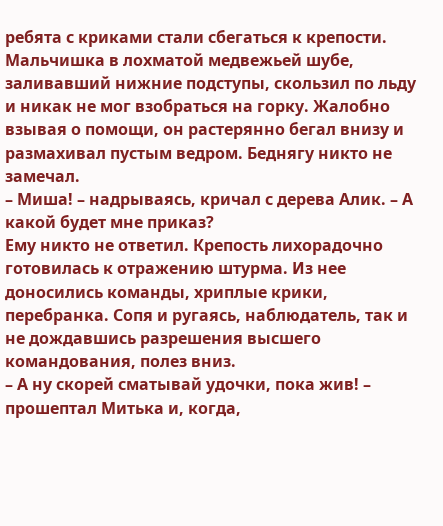ребята с криками стали сбегаться к крепости. Мальчишка в лохматой медвежьей шубе, заливавший нижние подступы, скользил по льду и никак не мог взобраться на горку. Жалобно взывая о помощи, он растерянно бегал внизу и размахивал пустым ведром. Беднягу никто не замечал.
– Миша! – надрываясь, кричал с дерева Алик. – А какой будет мне приказ?
Ему никто не ответил. Крепость лихорадочно готовилась к отражению штурма. Из нее доносились команды, хриплые крики, перебранка. Сопя и ругаясь, наблюдатель, так и не дождавшись разрешения высшего командования, полез вниз.
– А ну скорей сматывай удочки, пока жив! – прошептал Митька и, когда,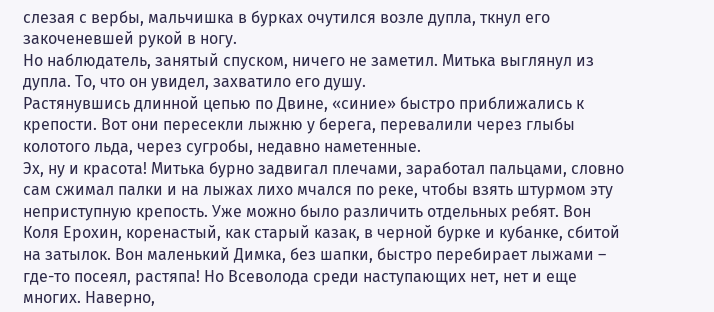слезая с вербы, мальчишка в бурках очутился возле дупла, ткнул его закоченевшей рукой в ногу.
Но наблюдатель, занятый спуском, ничего не заметил. Митька выглянул из дупла. То, что он увидел, захватило его душу.
Растянувшись длинной цепью по Двине, «синие» быстро приближались к крепости. Вот они пересекли лыжню у берега, перевалили через глыбы колотого льда, через сугробы, недавно наметенные.
Эх, ну и красота! Митька бурно задвигал плечами, заработал пальцами, словно сам сжимал палки и на лыжах лихо мчался по реке, чтобы взять штурмом эту неприступную крепость. Уже можно было различить отдельных ребят. Вон Коля Ерохин, коренастый, как старый казак, в черной бурке и кубанке, сбитой на затылок. Вон маленький Димка, без шапки, быстро перебирает лыжами – где-то посеял, растяпа! Но Всеволода среди наступающих нет, нет и еще многих. Наверно,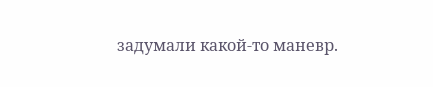задумали какой-то маневр.